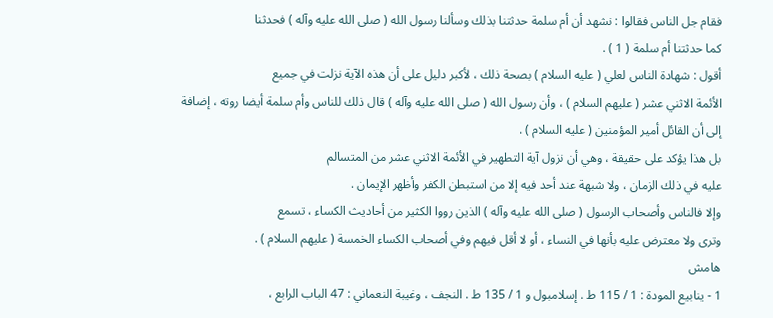فقام جل الناس فقالوا : نشهد أن أم سلمة حدثتنا بذلك وسألنا رسول الله ( صلى الله عليه وآله ) فحدثنا
كما حدثتنا أم سلمة ( 1 ) .
أقول : شهادة الناس لعلي ( عليه السلام ) بصحة ذلك ، لأكبر دليل على أن هذه الآية نزلت في جميع
الأئمة الاثني عشر ( عليهم السلام ) ، وأن رسول الله ( صلى الله عليه وآله ) قال ذلك للناس وأم سلمة أيضا روته ، إضافة
إلى أن القائل أمير المؤمنين ( عليه السلام ) .
بل هذا يؤكد على حقيقة ، وهي أن نزول آية التطهير في الأئمة الاثني عشر من المتسالم
عليه في ذلك الزمان ، ولا شبهة عند أحد فيه إلا من استبطن الكفر وأظهر الإيمان .
وإلا فالناس وأصحاب الرسول ( صلى الله عليه وآله ) الذين رووا الكثير من أحاديث الكساء ، تسمع
وترى ولا معترض عليه بأنها في النساء ، أو لا أقل فيهم وفي أصحاب الكساء الخمسة ( عليهم السلام ) .
هامش
1 - ينابيع المودة : 1 / 115 ط . إسلامبول و 1 / 135 ط . النجف ، وغيبة النعماني : 47 الباب الرابع ،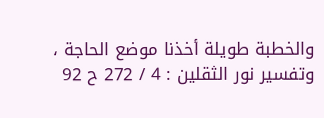والخطبة طويلة أخذنا موضع الحاجة ، وتفسير نور الثقلين : 4 / 272 ح 92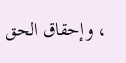، وإحقاق الحق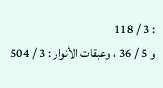: 3 / 118
و 5 / 36 ، وعبقات الأنوار : 3 / 504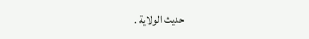حديث الولاية .